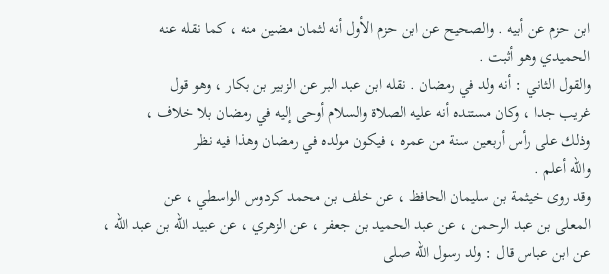ابن حزم عن أبيه . والصحيح عن ابن حزم الأول أنه لثمان مضين منه ، كما نقله عنه
الحميدي وهو أثبت .
والقول الثاني : أنه ولد في رمضان . نقله ابن عبد البر عن الزبير بن بكار ، وهو قول
غريب جدا ، وكان مستنده أنه عليه الصلاة والسلام أوحى إليه في رمضان بلا خلاف ،
وذلك على رأس أربعين سنة من عمره ، فيكون مولده في رمضان وهذا فيه نظر
والله أعلم .
وقد روى خيثمة بن سليمان الحافظ ، عن خلف بن محمد كردوس الواسطي ، عن
المعلى بن عبد الرحمن ، عن عبد الحميد بن جعفر ، عن الزهري ، عن عبيد الله بن عبد الله ،
عن ابن عباس قال : ولد رسول الله صلى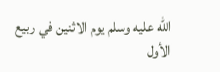الله عليه وسلم يوم الاثنين في ربيع الأول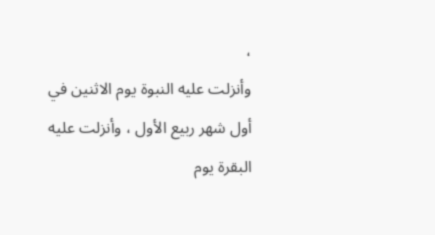،
وأنزلت عليه النبوة يوم الاثنين في أول شهر ربيع الأول ، وأنزلت عليه البقرة يوم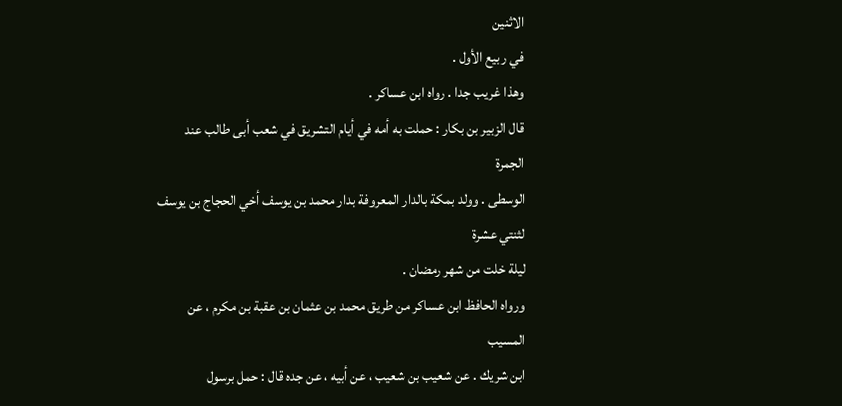الاثنين
في ربيع الأول .
وهذا غريب جدا . رواه ابن عساكر .
قال الزبير بن بكار : حملت به أمه في أيام التشريق في شعب أبى طالب عند الجمرة
الوسطى . وولد بمكة بالدار المعروفة بدار محمد بن يوسف أخي الحجاج بن يوسف لثنتي عشرة
ليلة خلت من شهر رمضان .
ورواه الحافظ ابن عساكر من طريق محمد بن عثمان بن عقبة بن مكرم ، عن المسيب
ابن شريك . عن شعيب بن شعيب ، عن أبيه ، عن جده قال : حمل برسول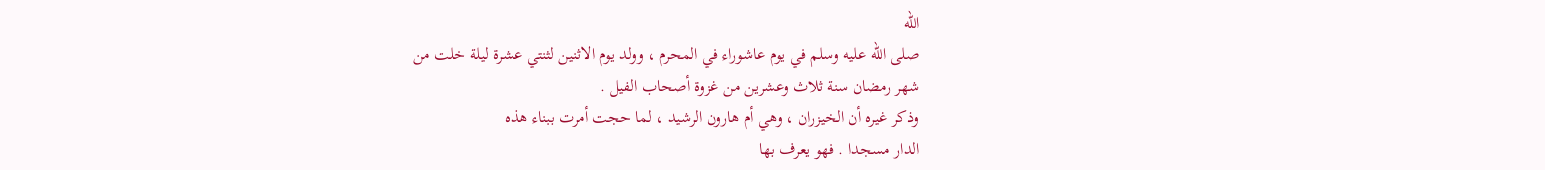الله
صلى الله عليه وسلم في يوم عاشوراء في المحرم ، وولد يوم الاثنين لثنتي عشرة ليلة خلت من
شهر رمضان سنة ثلاث وعشرين من غزوة أصحاب الفيل .
وذكر غيره أن الخيزران ، وهي أم هارون الرشيد ، لما حجت أمرت ببناء هذه
الدار مسجدا . فهو يعرف بها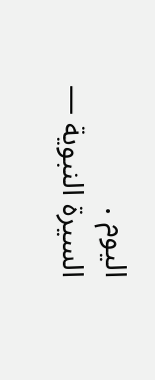اليوم .
السيرة النبوية —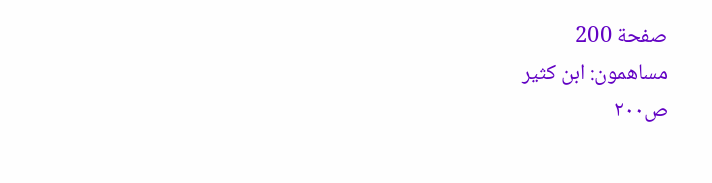صفحة 200
مساهمون: ابن كثير
ص٢٠٠